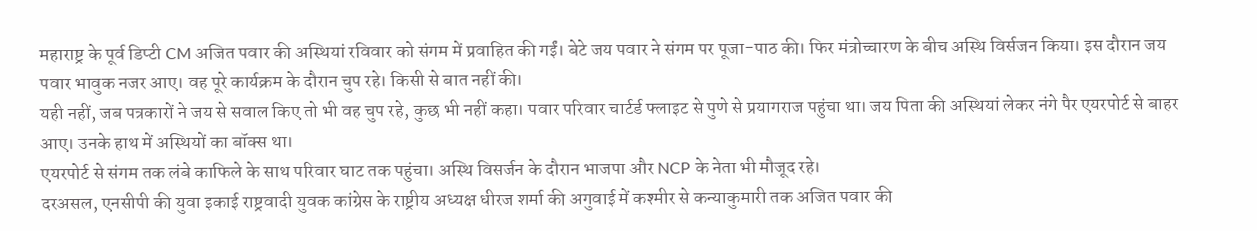महाराष्ट्र के पूर्व डिप्टी CM अजित पवार की अस्थियां रविवार को संगम में प्रवाहित की गईं। बेटे जय पवार ने संगम पर पूजा-पाठ की। फिर मंत्रोच्चारण के बीच अस्थि विर्सजन किया। इस दौरान जय पवार भावुक नजर आए। वह पूरे कार्यक्रम के दौरान चुप रहे। किसी से बात नहीं की।
यही नहीं, जब पत्रकारों ने जय से सवाल किए तो भी वह चुप रहे, कुछ भी नहीं कहा। पवार परिवार चार्टर्ड फ्लाइट से पुणे से प्रयागराज पहुंचा था। जय पिता की अस्थियां लेकर नंगे पैर एयरपोर्ट से बाहर आए। उनके हाथ में अस्थियों का बॉक्स था।
एयरपोर्ट से संगम तक लंबे काफिले के साथ परिवार घाट तक पहुंचा। अस्थि विसर्जन के दौरान भाजपा और NCP के नेता भी मौजूद रहे।
दरअसल, एनसीपी की युवा इकाई राष्ट्रवादी युवक कांग्रेस के राष्ट्रीय अध्यक्ष धीरज शर्मा की अगुवाई में कश्मीर से कन्याकुमारी तक अजित पवार की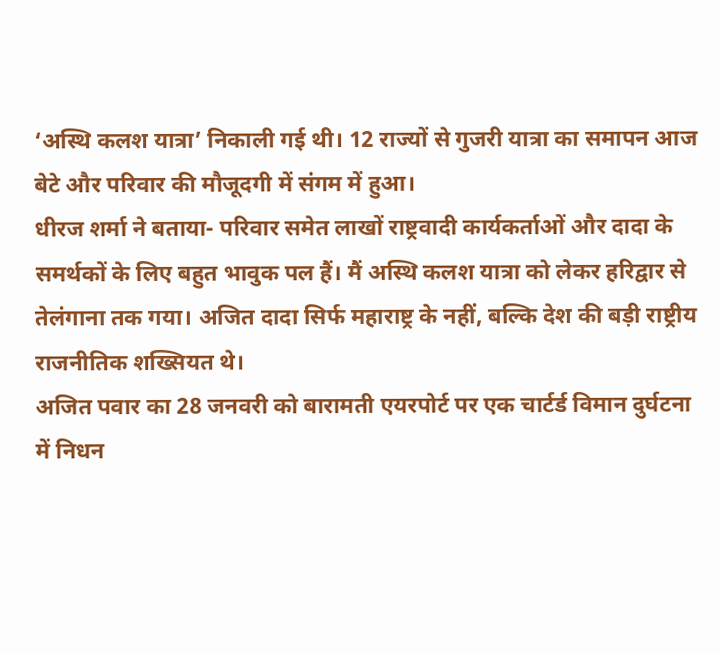‘अस्थि कलश यात्रा’ निकाली गई थी। 12 राज्यों से गुजरी यात्रा का समापन आज बेटे और परिवार की मौजूदगी में संगम में हुआ।
धीरज शर्मा ने बताया- परिवार समेत लाखों राष्ट्रवादी कार्यकर्ताओं और दादा के समर्थकों के लिए बहुत भावुक पल हैं। मैं अस्थि कलश यात्रा को लेकर हरिद्वार से तेलंगाना तक गया। अजित दादा सिर्फ महाराष्ट्र के नहीं, बल्कि देश की बड़ी राष्ट्रीय राजनीतिक शख्सियत थे।
अजित पवार का 28 जनवरी को बारामती एयरपोर्ट पर एक चार्टर्ड विमान दुर्घटना में निधन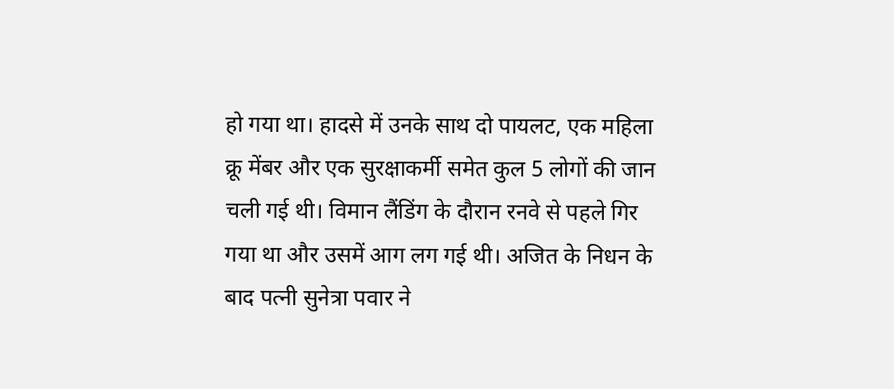हो गया था। हादसे में उनके साथ दो पायलट, एक महिला क्रू मेंबर और एक सुरक्षाकर्मी समेत कुल 5 लोगों की जान चली गई थी। विमान लैंडिंग के दौरान रनवे से पहले गिर गया था और उसमें आग लग गई थी। अजित के निधन के बाद पत्नी सुनेत्रा पवार ने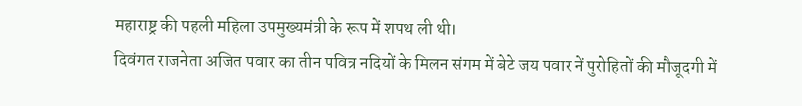महाराष्ट्र की पहली महिला उपमुख्यमंत्री के रूप में शपथ ली थी।
दिवंगत राजनेता अजित पवार का तीन पवित्र नदियों के मिलन संगम में बेटे जय पवार नें पुरोहितों की मौजूदगी में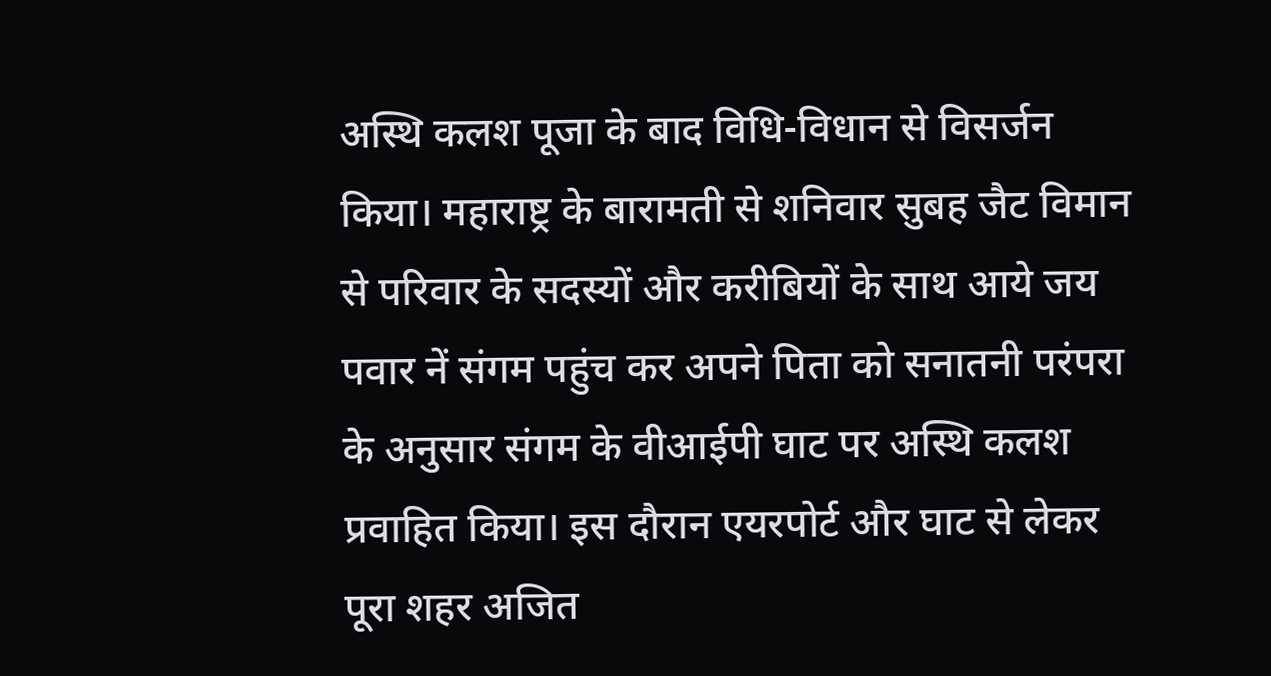अस्थि कलश पूजा के बाद विधि-विधान से विसर्जन किया। महाराष्ट्र के बारामती से शनिवार सुबह जैट विमान से परिवार के सदस्यों और करीबियों के साथ आये जय पवार नें संगम पहुंच कर अपने पिता को सनातनी परंपरा के अनुसार संगम के वीआईपी घाट पर अस्थि कलश प्रवाहित किया। इस दौरान एयरपोर्ट और घाट से लेकर पूरा शहर अजित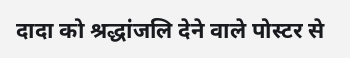दादा को श्रद्धांजलि देने वाले पोस्टर से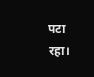पटा रहा।